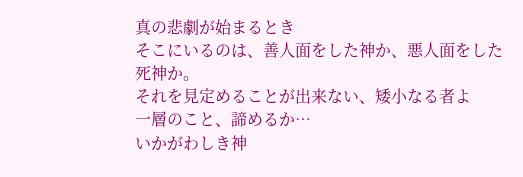真の悲劇が始まるとき
そこにいるのは、善人面をした神か、悪人面をした死神か。
それを見定めることが出来ない、矮小なる者よ
一層のこと、諦めるか…
いかがわしき神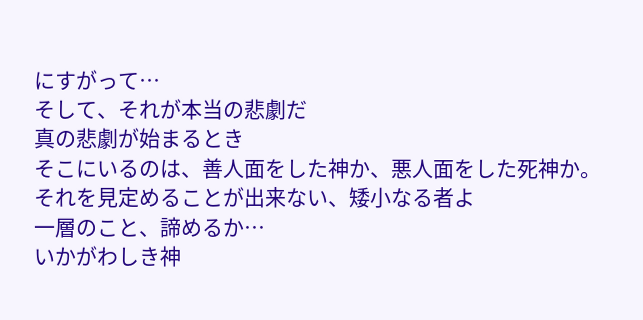にすがって…
そして、それが本当の悲劇だ
真の悲劇が始まるとき
そこにいるのは、善人面をした神か、悪人面をした死神か。
それを見定めることが出来ない、矮小なる者よ
一層のこと、諦めるか…
いかがわしき神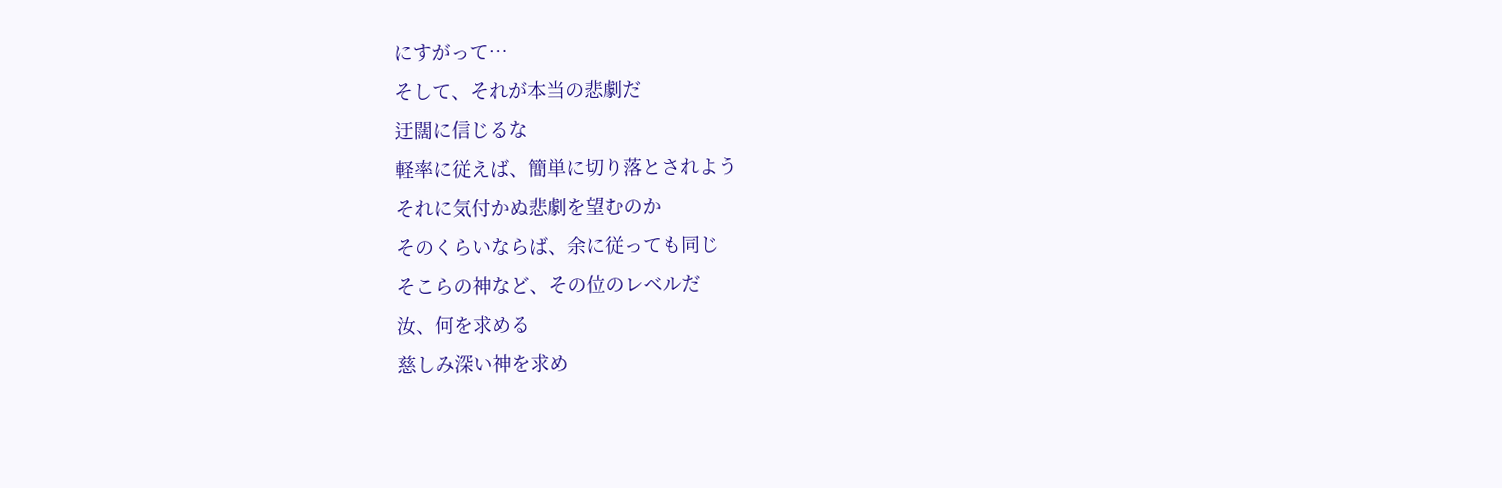にすがって…
そして、それが本当の悲劇だ
迂闊に信じるな
軽率に従えば、簡単に切り落とされよう
それに気付かぬ悲劇を望むのか
そのくらいならば、余に従っても同じ
そこらの神など、その位のレベルだ
汝、何を求める
慈しみ深い神を求め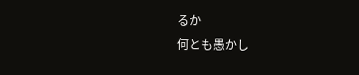るか
何とも愚かし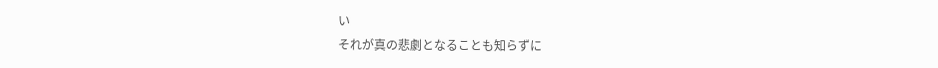い
それが真の悲劇となることも知らずに